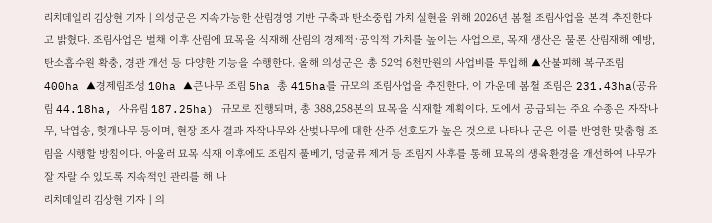리치데일리 김상현 기자 | 의성군은 지속가능한 산림경영 기반 구축과 탄소중립 가치 실현을 위해 2026년 봄철 조림사업을 본격 추진한다고 밝혔다. 조림사업은 벌채 이후 산림에 묘목을 식재해 산림의 경제적·공익적 가치를 높이는 사업으로, 목재 생산은 물론 산림재해 예방, 탄소흡수원 확충, 경관 개선 등 다양한 기능을 수행한다. 올해 의성군은 총 52억 6천만원의 사업비를 투입해 ▲산불피해 복구조림 400ha ▲경제림조성 10ha ▲큰나무 조림 5ha 총 415ha를 규모의 조림사업을 추진한다. 이 가운데 봄철 조림은 231.43ha(공유림 44.18ha, 사유림 187.25ha) 규모로 진행되며, 총 388,258본의 묘목을 식재할 계획이다. 도에서 공급되는 주요 수종은 자작나무, 낙엽송, 헛개나무 등이며, 현장 조사 결과 자작나무와 산벚나무에 대한 산주 선호도가 높은 것으로 나타나 군은 이를 반영한 맞춤형 조림을 시행할 방침이다. 아울러 묘목 식재 이후에도 조림지 풀베기, 덩굴류 제거 등 조림지 사후를 통해 묘목의 생육환경을 개선하여 나무가 잘 자랄 수 있도록 지속적인 관리를 해 나
리치데일리 김상현 기자 | 의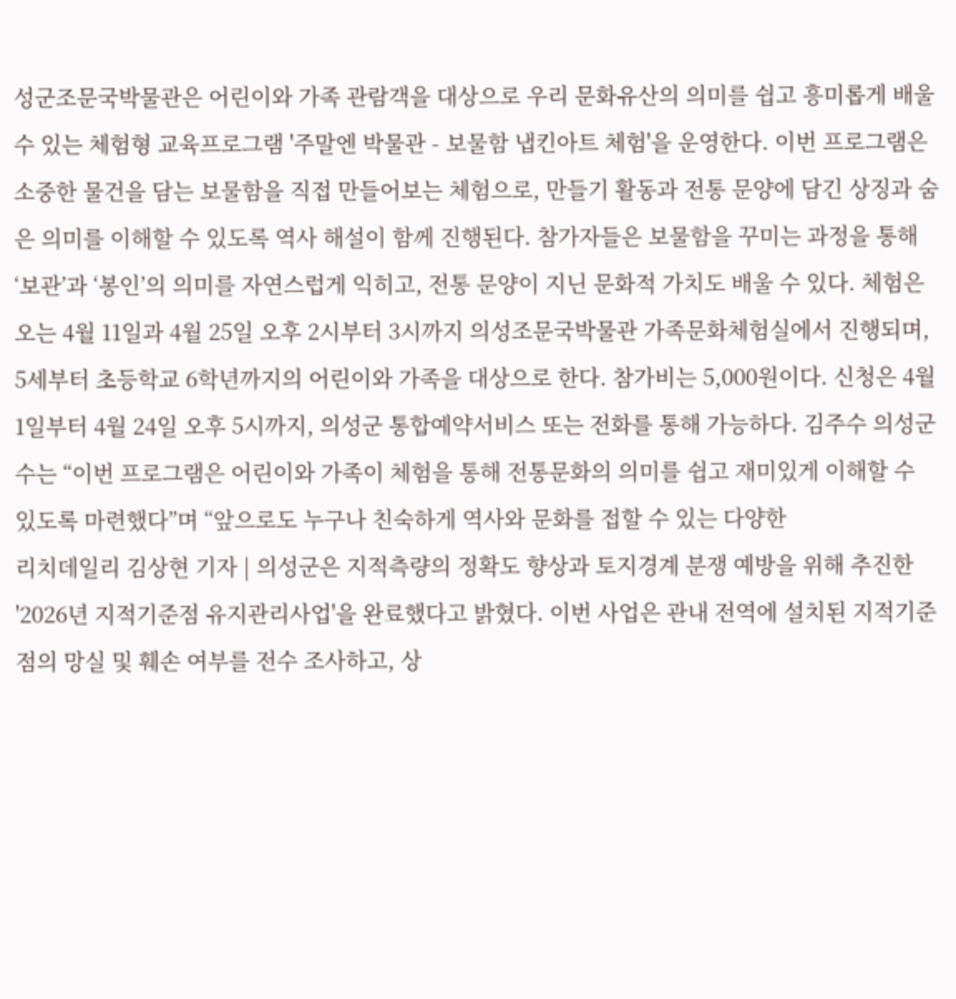성군조문국박물관은 어린이와 가족 관람객을 대상으로 우리 문화유산의 의미를 쉽고 흥미롭게 배울 수 있는 체험형 교육프로그램 '주말엔 박물관 - 보물함 냅킨아트 체험'을 운영한다. 이번 프로그램은 소중한 물건을 담는 보물함을 직접 만들어보는 체험으로, 만들기 활동과 전통 문양에 담긴 상징과 숨은 의미를 이해할 수 있도록 역사 해설이 함께 진행된다. 참가자들은 보물함을 꾸미는 과정을 통해 ‘보관’과 ‘봉인’의 의미를 자연스럽게 익히고, 전통 문양이 지닌 문화적 가치도 배울 수 있다. 체험은 오는 4월 11일과 4월 25일 오후 2시부터 3시까지 의성조문국박물관 가족문화체험실에서 진행되며, 5세부터 초등학교 6학년까지의 어린이와 가족을 대상으로 한다. 참가비는 5,000원이다. 신청은 4월 1일부터 4월 24일 오후 5시까지, 의성군 통합예약서비스 또는 전화를 통해 가능하다. 김주수 의성군수는 “이번 프로그램은 어린이와 가족이 체험을 통해 전통문화의 의미를 쉽고 재미있게 이해할 수 있도록 마련했다”며 “앞으로도 누구나 친숙하게 역사와 문화를 접할 수 있는 다양한
리치데일리 김상현 기자 | 의성군은 지적측량의 정확도 향상과 토지경계 분쟁 예방을 위해 추진한 '2026년 지적기준점 유지관리사업'을 완료했다고 밝혔다. 이번 사업은 관내 전역에 설치된 지적기준점의 망실 및 훼손 여부를 전수 조사하고, 상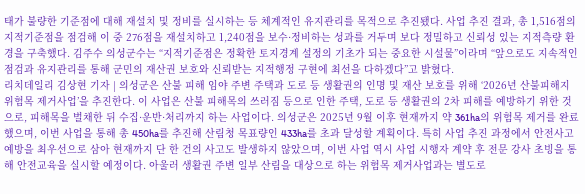태가 불량한 기준점에 대해 재설치 및 정비를 실시하는 등 체계적인 유지관리를 목적으로 추진됐다. 사업 추진 결과, 총 1,516점의 지적기준점을 점검해 이 중 276점을 재설치하고 1,240점을 보수·정비하는 성과를 거두며 보다 정밀하고 신뢰성 있는 지적측량 환경을 구축했다. 김주수 의성군수는 “지적기준점은 정확한 토지경계 설정의 기초가 되는 중요한 시설물”이라며 “앞으로도 지속적인 점검과 유지관리를 통해 군민의 재산권 보호와 신뢰받는 지적행정 구현에 최선을 다하겠다”고 밝혔다.
리치데일리 김상현 기자 | 의성군은 산불 피해 임야 주변 주택과 도로 등 생활권의 인명 및 재산 보호를 위해 ‘2026년 산불피해지 위험목 제거사업’을 추진한다. 이 사업은 산불 피해목의 쓰러짐 등으로 인한 주택, 도로 등 생활권의 2차 피해를 예방하기 위한 것으로, 피해목을 벌채한 뒤 수집·운반·처리까지 하는 사업이다. 의성군은 2025년 9월 이후 현재까지 약 361ha의 위험목 제거를 완료했으며, 이번 사업을 통해 총 450ha를 추진해 산림청 목표량인 433ha를 초과 달성할 계획이다. 특히 사업 추진 과정에서 안전사고 예방을 최우선으로 삼아 현재까지 단 한 건의 사고도 발생하지 않았으며, 이번 사업 역시 사업 시행자 계약 후 전문 강사 초빙을 통해 안전교육을 실시할 예정이다. 아울러 생활권 주변 일부 산림을 대상으로 하는 위험목 제거사업과는 별도로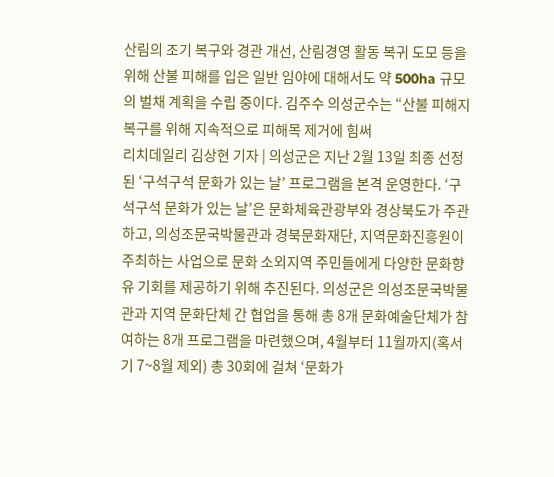산림의 조기 복구와 경관 개선, 산림경영 활동 복귀 도모 등을 위해 산불 피해를 입은 일반 임야에 대해서도 약 500ha 규모의 벌채 계획을 수립 중이다. 김주수 의성군수는 “산불 피해지 복구를 위해 지속적으로 피해목 제거에 힘써
리치데일리 김상현 기자 | 의성군은 지난 2월 13일 최종 선정된 ‘구석구석 문화가 있는 날’ 프로그램을 본격 운영한다. ‘구석구석 문화가 있는 날’은 문화체육관광부와 경상북도가 주관하고, 의성조문국박물관과 경북문화재단, 지역문화진흥원이 주최하는 사업으로 문화 소외지역 주민들에게 다양한 문화향유 기회를 제공하기 위해 추진된다. 의성군은 의성조문국박물관과 지역 문화단체 간 협업을 통해 총 8개 문화예술단체가 참여하는 8개 프로그램을 마련했으며, 4월부터 11월까지(혹서기 7~8월 제외) 총 30회에 걸쳐 ‘문화가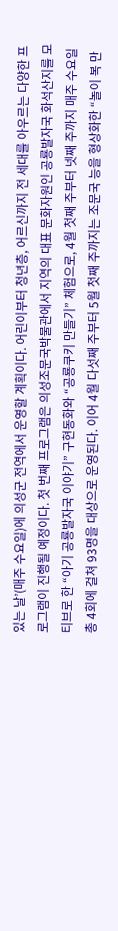있는 날’(매주 수요일)에 의성군 전역에서 운영할 계획이다. 어린이부터 청년층, 어르신까지 전 세대를 아우르는 다양한 프로그램이 진행될 예정이다. 첫 번째 프로그램은 의성조문국박물관에서 지역의 대표 문화자원인 공룡발자국 화석산지를 모티브로 한 “아기 공룡발자국 이야기” 구현동화와 “공룡쿠키 만들기” 체험으로, 4월 첫째 주부터 넷째 주까지 매주 수요일 총 4회에 걸쳐 93명을 대상으로 운영된다. 이어 4월 다섯째 주부터 5월 첫째 주까지는 조문국 능을 형상화한 “놀이 복 만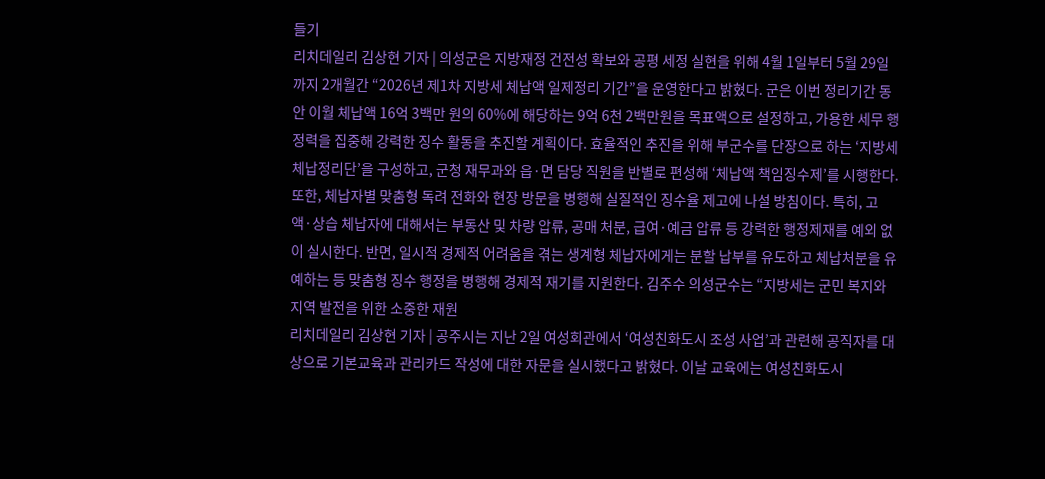들기
리치데일리 김상현 기자 | 의성군은 지방재정 건전성 확보와 공평 세정 실현을 위해 4월 1일부터 5월 29일까지 2개월간 “2026년 제1차 지방세 체납액 일제정리 기간”을 운영한다고 밝혔다. 군은 이번 정리기간 동안 이월 체납액 16억 3백만 원의 60%에 해당하는 9억 6천 2백만원을 목표액으로 설정하고, 가용한 세무 행정력을 집중해 강력한 징수 활동을 추진할 계획이다. 효율적인 추진을 위해 부군수를 단장으로 하는 ‘지방세 체납정리단’을 구성하고, 군청 재무과와 읍·면 담당 직원을 반별로 편성해 ‘체납액 책임징수제’를 시행한다. 또한, 체납자별 맞춤형 독려 전화와 현장 방문을 병행해 실질적인 징수율 제고에 나설 방침이다. 특히, 고액·상습 체납자에 대해서는 부동산 및 차량 압류, 공매 처분, 급여·예금 압류 등 강력한 행정제재를 예외 없이 실시한다. 반면, 일시적 경제적 어려움을 겪는 생계형 체납자에게는 분할 납부를 유도하고 체납처분을 유예하는 등 맞춤형 징수 행정을 병행해 경제적 재기를 지원한다. 김주수 의성군수는 “지방세는 군민 복지와 지역 발전을 위한 소중한 재원
리치데일리 김상현 기자 | 공주시는 지난 2일 여성회관에서 ‘여성친화도시 조성 사업’과 관련해 공직자를 대상으로 기본교육과 관리카드 작성에 대한 자문을 실시했다고 밝혔다. 이날 교육에는 여성친화도시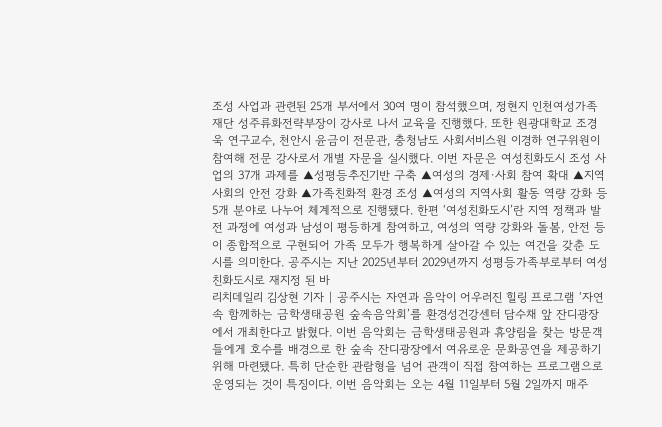조성 사업과 관련된 25개 부서에서 30여 명이 참석했으며, 정현지 인천여성가족재단 성주류화전략부장이 강사로 나서 교육을 진행했다. 또한 원광대학교 조경욱 연구교수, 천안시 윤금이 전문관, 충청남도 사회서비스원 이경하 연구위원이 참여해 전문 강사로서 개별 자문을 실시했다. 이번 자문은 여성친화도시 조성 사업의 37개 과제를 ▲성평등추진기반 구축 ▲여성의 경제·사회 참여 확대 ▲지역사회의 안전 강화 ▲가족친화적 환경 조성 ▲여성의 지역사회 활동 역량 강화 등 5개 분야로 나누어 체계적으로 진행됐다. 한편 ‘여성친화도시’란 지역 정책과 발전 과정에 여성과 남성이 평등하게 참여하고, 여성의 역량 강화와 돌봄, 안전 등이 종합적으로 구현되어 가족 모두가 행복하게 살아갈 수 있는 여건을 갖춘 도시를 의미한다. 공주시는 지난 2025년부터 2029년까지 성평등가족부로부터 여성친화도시로 재지정 된 바
리치데일리 김상현 기자 | 공주시는 자연과 음악이 어우러진 힐링 프로그램 ‘자연 속 함께하는 금학생태공원 숲속음악회’를 환경성건강센터 담수채 앞 잔디광장에서 개최한다고 밝혔다. 이번 음악회는 금학생태공원과 휴양림을 찾는 방문객들에게 호수를 배경으로 한 숲속 잔디광장에서 여유로운 문화공연을 제공하기 위해 마련됐다. 특히 단순한 관람형을 넘어 관객이 직접 참여하는 프로그램으로 운영되는 것이 특징이다. 이번 음악회는 오는 4월 11일부터 5월 2일까지 매주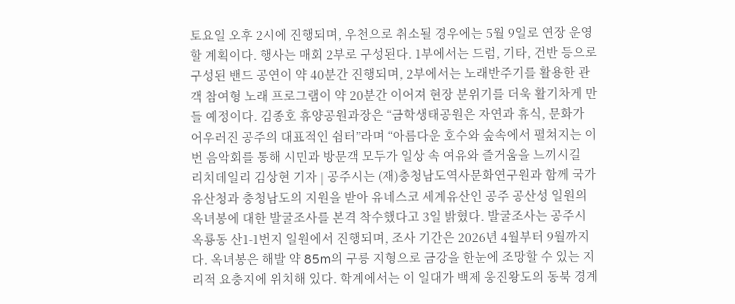토요일 오후 2시에 진행되며, 우천으로 취소될 경우에는 5월 9일로 연장 운영할 계획이다. 행사는 매회 2부로 구성된다. 1부에서는 드럼, 기타, 건반 등으로 구성된 밴드 공연이 약 40분간 진행되며, 2부에서는 노래반주기를 활용한 관객 참여형 노래 프로그램이 약 20분간 이어져 현장 분위기를 더욱 활기차게 만들 예정이다. 김종호 휴양공원과장은 “금학생태공원은 자연과 휴식, 문화가 어우러진 공주의 대표적인 쉼터”라며 “아름다운 호수와 숲속에서 펼쳐지는 이번 음악회를 통해 시민과 방문객 모두가 일상 속 여유와 즐거움을 느끼시길
리치데일리 김상현 기자 | 공주시는 (재)충청남도역사문화연구원과 함께 국가유산청과 충청남도의 지원을 받아 유네스코 세계유산인 공주 공산성 일원의 옥녀봉에 대한 발굴조사를 본격 착수했다고 3일 밝혔다. 발굴조사는 공주시 옥룡동 산1-1번지 일원에서 진행되며, 조사 기간은 2026년 4월부터 9월까지다. 옥녀봉은 해발 약 85m의 구릉 지형으로 금강을 한눈에 조망할 수 있는 지리적 요충지에 위치해 있다. 학계에서는 이 일대가 백제 웅진왕도의 동북 경계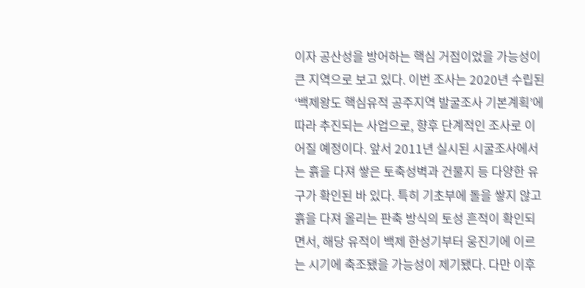이자 공산성을 방어하는 핵심 거점이었을 가능성이 큰 지역으로 보고 있다. 이번 조사는 2020년 수립된 ‘백제왕도 핵심유적 공주지역 발굴조사 기본계획’에 따라 추진되는 사업으로, 향후 단계적인 조사로 이어질 예정이다. 앞서 2011년 실시된 시굴조사에서는 흙을 다져 쌓은 토축성벽과 건물지 등 다양한 유구가 확인된 바 있다. 특히 기초부에 돌을 쌓지 않고 흙을 다져 올리는 판축 방식의 토성 흔적이 확인되면서, 해당 유적이 백제 한성기부터 웅진기에 이르는 시기에 축조됐을 가능성이 제기됐다. 다만 이후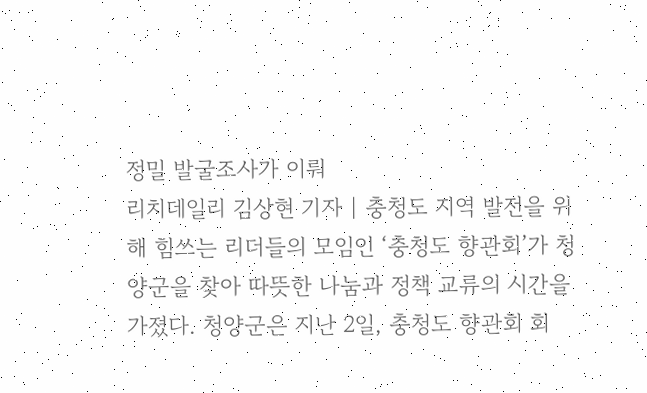정밀 발굴조사가 이뤄
리치데일리 김상현 기자 | 충청도 지역 발전을 위해 힘쓰는 리더들의 모임인 ‘충청도 향관회’가 청양군을 찾아 따뜻한 나눔과 정책 교류의 시간을 가졌다. 청양군은 지난 2일, 충청도 향관회 회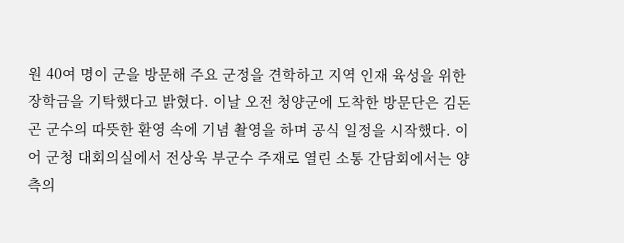원 40여 명이 군을 방문해 주요 군정을 견학하고 지역 인재 육성을 위한 장학금을 기탁했다고 밝혔다. 이날 오전 청양군에 도착한 방문단은 김돈곤 군수의 따뜻한 환영 속에 기념 촬영을 하며 공식 일정을 시작했다. 이어 군청 대회의실에서 전상욱 부군수 주재로 열린 소통 간담회에서는 양측의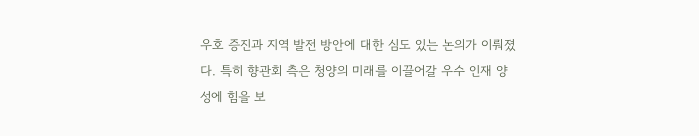우호 증진과 지역 발전 방안에 대한 심도 있는 논의가 이뤄졌다. 특히 향관회 측은 청양의 미래를 이끌어갈 우수 인재 양성에 힘을 보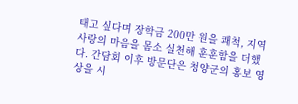태고 싶다며 장학금 200만 원을 쾌척, 지역 사랑의 마음을 몸소 실천해 훈훈함을 더했다. 간담회 이후 방문단은 청양군의 홍보 영상을 시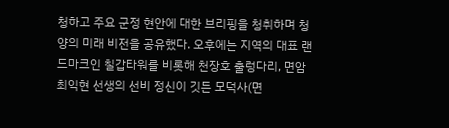청하고 주요 군정 현안에 대한 브리핑을 청취하며 청양의 미래 비전을 공유했다. 오후에는 지역의 대표 랜드마크인 칠갑타워를 비롯해 천장호 출렁다리, 면암 최익현 선생의 선비 정신이 깃든 모덕사(면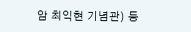암 최익현 기념관) 등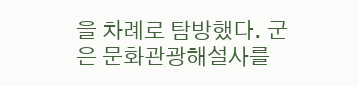을 차례로 탐방했다. 군은 문화관광해설사를